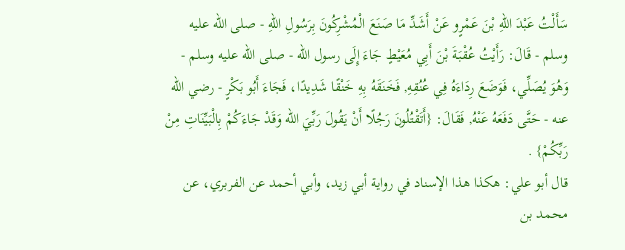سَأَلْتُ عَبْدَ اللهِ بْنَ عَمْرٍو عَنْ أَشَدِّ مَا صَنَعَ الْمُشْرِكُونَ بِرَسُولِ اللهِ - صلى الله عليه وسلم - قَالَ: رَأَيْتُ عُقْبَةَ بْنَ أَبِي مُعَيْطٍ جَاءَ إِلَى رسول الله - صلى الله عليه وسلم - وَهُوَ يُصَلِّي، فَوَضَعَ رِدَاءَهُ فِي عُنُقِهِ, فَخَنَقَهُ بِهِ خَنْقًا شَدِيدًا، فَجَاءَ أَبُو بَكْرٍ - رضي الله عنه - حَتَّى دَفَعَهُ عَنْهُ, فَقَالَ: {أَتَقْتُلُونَ رَجُلًا أَنْ يَقُولَ رَبِّيَ الله وَقَدْ جَاءَكُمْ بِالْبَيِّنَاتِ مِنْ رَبِّكُمْ} .
قال أبو علي: هكذا هذا الإسناد في رواية أبي زيد، وأبي أحمد عن الفربري، عن محمد بن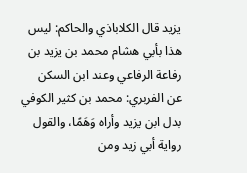يزيد قال الكلاباذي والحاكم: ليس هذا بأبي هشام محمد بن يزيد بن رفاعة الرفاعي وعند ابن السكن عن الفربري: محمد بن كثير الكوفي بدل ابن يزيد وأراه وَهَمًا، والقول رواية أبي زيد ومن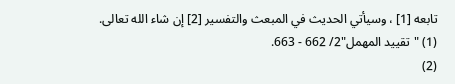تابعه [1] ، وسيأتي الحديث في المبعث والتفسير [2] إن شاء الله تعالى.
(1) "تقييد المهمل"2/ 662 - 663.
(2)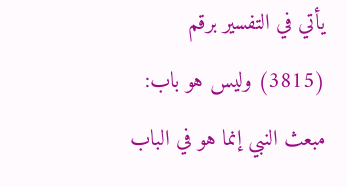يأتي في التفسير برقم (3815) وليس هو باب: مبعث النبي إنما هو في الباب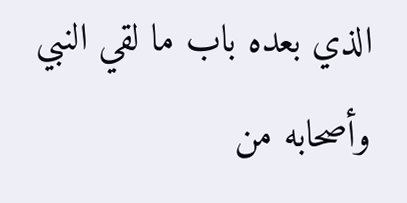الذي بعده باب ما لقي النبي وأصحابه من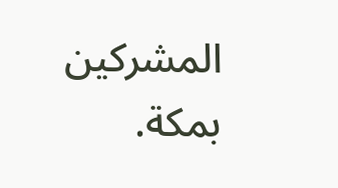المشركين بمكة.